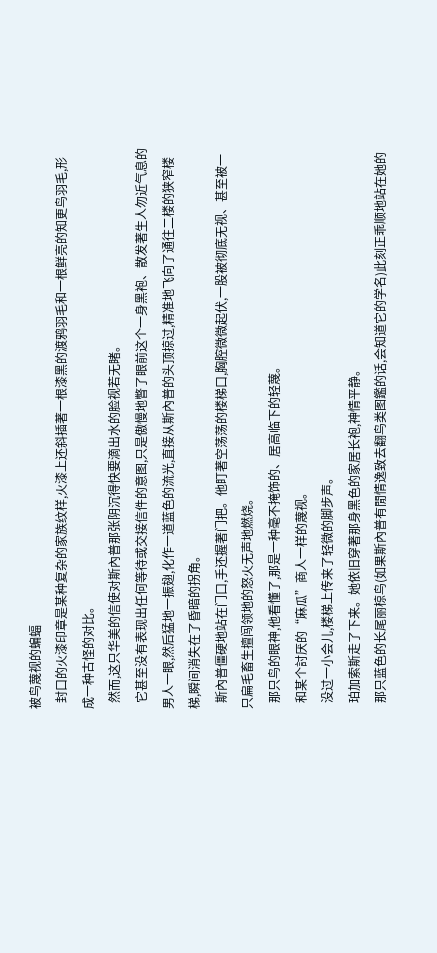被鸟蔑视的蝙蝠
  封口的火漆印章是某种复杂的家族纹样,火漆上还斜插著一根漆黑的渡鸦羽毛和一根鲜亮的知更鸟羽毛,形成一种古怪的对比。
  然而,这只华美的信使对斯內普那张阴沉得快要滴出水的脸视若无睹。
  它甚至没有表现出任何等待或交接信件的意图,只是傲慢地瞥了眼前这个一身黑袍、散发著生人勿近气息的男人一眼,然后猛地一振翅,化作一道蓝色的流光,直接从斯內普的头顶掠过,精准地飞向了通往二楼的狭窄楼梯,瞬间消失在了昏暗的拐角。
  斯內普僵硬地站在门口,手还握著门把。他盯著空荡荡的楼梯口,胸腔微微起伏,一股被彻底无视、甚至被一只扁毛畜生擅闯领地的怒火无声地燃烧。
  那只鸟的眼神,他看懂了,那是一种毫不掩饰的、居高临下的轻蔑。
  和某个討厌的“麻瓜”商人一样的蔑视。
  没过一小会儿,楼梯上传来了轻微的脚步声。
  珀加索斯走了下来。她依旧穿著那身黑色的家居长袍,神情平静。
  那只蓝色的长尾丽椋鸟(如果斯內普有閒情逸致去翻鸟类图鑑的话,会知道它的学名)此刻正乖顺地站在她的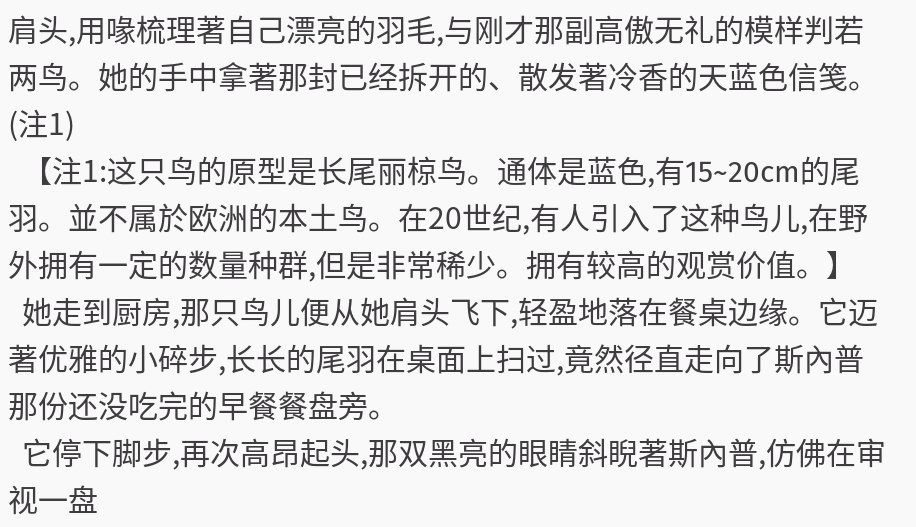肩头,用喙梳理著自己漂亮的羽毛,与刚才那副高傲无礼的模样判若两鸟。她的手中拿著那封已经拆开的、散发著冷香的天蓝色信笺。(注1)
  【注1:这只鸟的原型是长尾丽椋鸟。通体是蓝色,有15~20cm的尾羽。並不属於欧洲的本土鸟。在20世纪,有人引入了这种鸟儿,在野外拥有一定的数量种群,但是非常稀少。拥有较高的观赏价值。】
  她走到厨房,那只鸟儿便从她肩头飞下,轻盈地落在餐桌边缘。它迈著优雅的小碎步,长长的尾羽在桌面上扫过,竟然径直走向了斯內普那份还没吃完的早餐餐盘旁。
  它停下脚步,再次高昂起头,那双黑亮的眼睛斜睨著斯內普,仿佛在审视一盘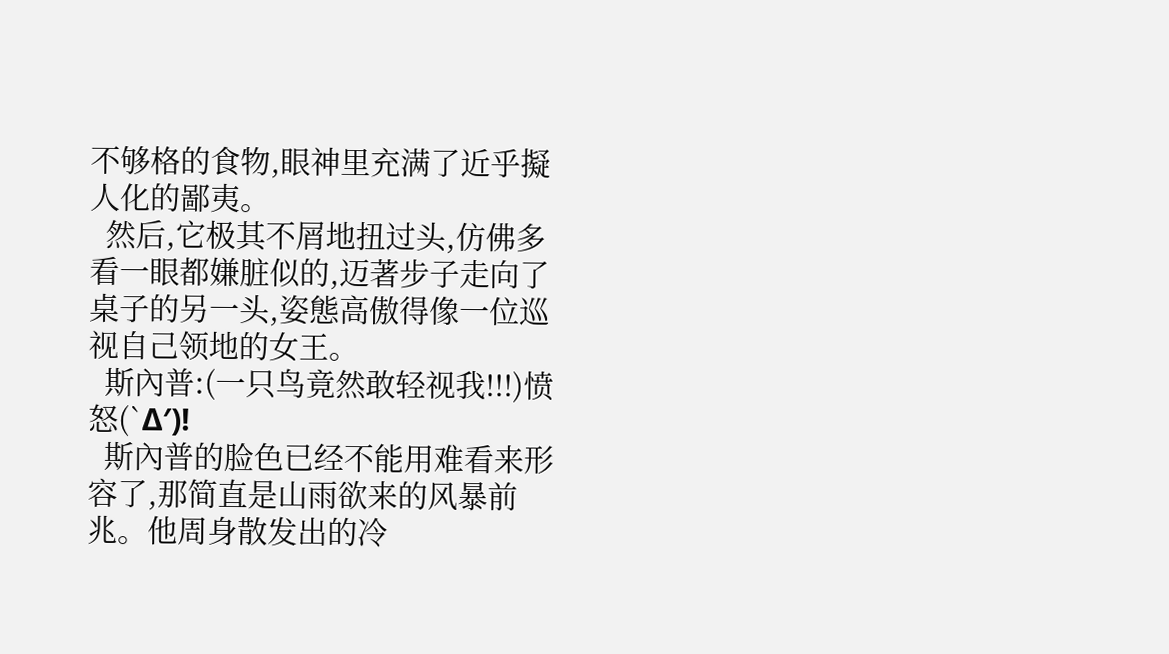不够格的食物,眼神里充满了近乎擬人化的鄙夷。
  然后,它极其不屑地扭过头,仿佛多看一眼都嫌脏似的,迈著步子走向了桌子的另一头,姿態高傲得像一位巡视自己领地的女王。
  斯內普:(一只鸟竟然敢轻视我!!!)愤怒(`Δ′)!
  斯內普的脸色已经不能用难看来形容了,那简直是山雨欲来的风暴前兆。他周身散发出的冷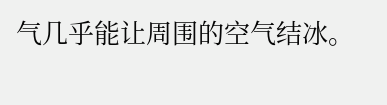气几乎能让周围的空气结冰。